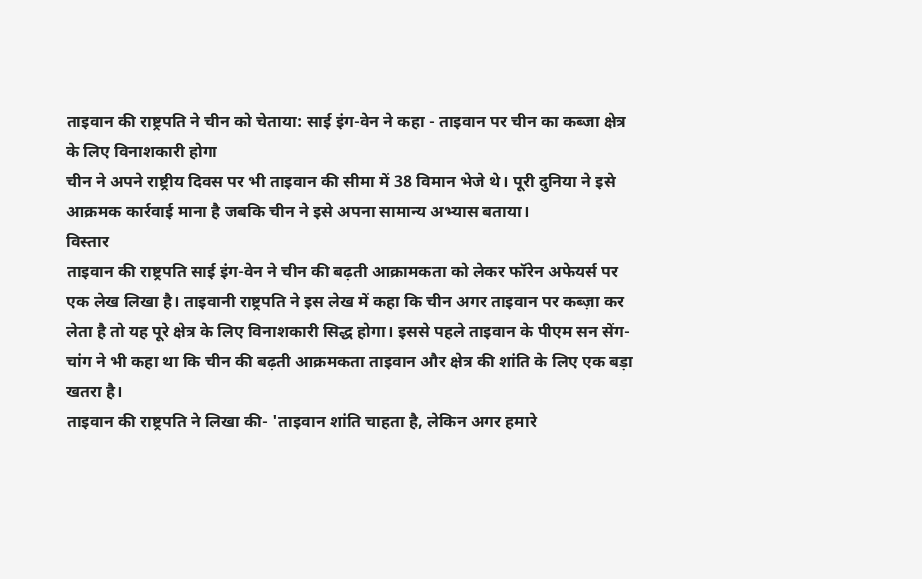ताइवान की राष्ट्रपति ने चीन को चेताया: साई इंग-वेन ने कहा - ताइवान पर चीन का कब्जा क्षेत्र के लिए विनाशकारी होगा
चीन ने अपने राष्ट्रीय दिवस पर भी ताइवान की सीमा में 38 विमान भेजे थे। पूरी दुनिया ने इसे आक्रमक कार्रवाई माना है जबकि चीन ने इसे अपना सामान्य अभ्यास बताया।
विस्तार
ताइवान की राष्ट्रपति साई इंग-वेन ने चीन की बढ़ती आक्रामकता को लेकर फॉरेन अफेयर्स पर एक लेख लिखा है। ताइवानी राष्ट्रपति ने इस लेख में कहा कि चीन अगर ताइवान पर कब्ज़ा कर लेता है तो यह पूरे क्षेत्र के लिए विनाशकारी सिद्ध होगा। इससे पहले ताइवान के पीएम सन सेंग-चांग ने भी कहा था कि चीन की बढ़ती आक्रमकता ताइवान और क्षेत्र की शांति के लिए एक बड़ा खतरा है।
ताइवान की राष्ट्रपति ने लिखा की- 'ताइवान शांति चाहता है, लेकिन अगर हमारे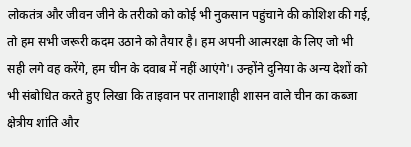लोकतंत्र और जीवन जीने के तरीको को कोई भी नुकसान पहुंचाने की कोशिश की गई, तो हम सभी जरूरी कदम उठाने को तैयार है। हम अपनी आत्मरक्षा के लिए जो भी सही लगे वह करेंगे, हम चीन के दवाब में नहीं आएंगे'। उन्होंने दुनिया के अन्य देशों को भी संबोधित करते हुए लिखा कि ताइवान पर तानाशाही शासन वाले चीन का कब्जा क्षेत्रीय शांति और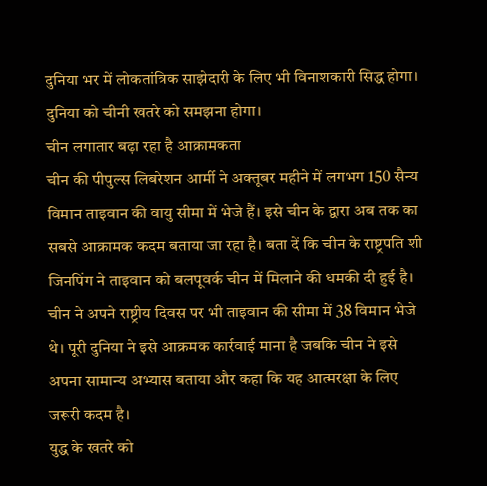दुनिया भर में लोकतांत्रिक साझेदारी के लिए भी विनाशकारी सिद्ध होगा। दुनिया को चीनी खतरे को समझना होगा।
चीन लगातार बढ़ा रहा है आक्रामकता
चीन की पीपुल्स लिबरेशन आर्मी ने अक्तूबर महीने में लगभग 150 सैन्य विमान ताइवान की वायु सीमा में भेजे हैं। इसे चीन के द्वारा अब तक का सबसे आक्रामक कदम बताया जा रहा है। बता दें कि चीन के राष्ट्रपति शी जिनपिंग ने ताइवान को बलपूवर्क चीन में मिलाने की धमकी दी हुई है। चीन ने अपने राष्ट्रीय दिवस पर भी ताइवान की सीमा में 38 विमान भेजे थे। पूरी दुनिया ने इसे आक्रमक कार्रवाई माना है जबकि चीन ने इसे अपना सामान्य अभ्यास बताया और कहा कि यह आत्मरक्षा के लिए जरूरी कदम है।
युद्ध के खतरे को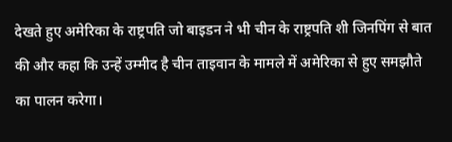देखते हुए अमेरिका के राष्ट्रपति जो बाइडन ने भी चीन के राष्ट्रपति शी जिनपिंग से बात की और कहा कि उन्हें उम्मीद है चीन ताइवान के मामले में अमेरिका से हुए समझौते का पालन करेगा।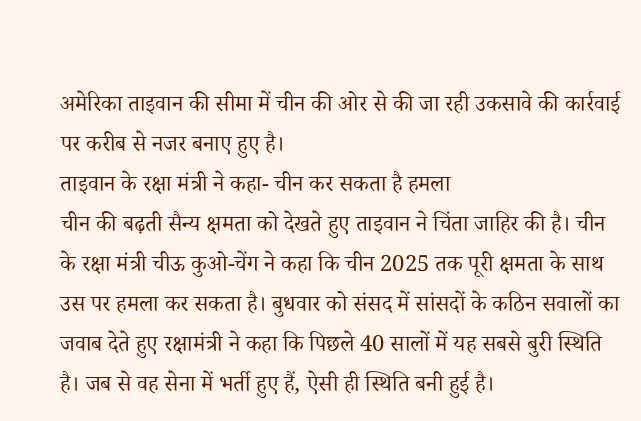अमेरिका ताइवान की सीमा में चीन की ओर से की जा रही उकसावे की कार्रवाई पर करीब से नजर बनाए हुए है।
ताइवान के रक्षा मंत्री ने कहा- चीन कर सकता है हमला
चीन की बढ़ती सैन्य क्षमता को देखते हुए ताइवान ने चिंता जाहिर की है। चीन के रक्षा मंत्री चीऊ कुओ-चेंग ने कहा कि चीन 2025 तक पूरी क्षमता के साथ उस पर हमला कर सकता है। बुधवार को संसद में सांसदों के कठिन सवालों का जवाब देते हुए रक्षामंत्री ने कहा कि पिछले 40 सालों में यह सबसे बुरी स्थिति है। जब से वह सेना में भर्ती हुए हैं, ऐसी ही स्थिति बनी हुई है।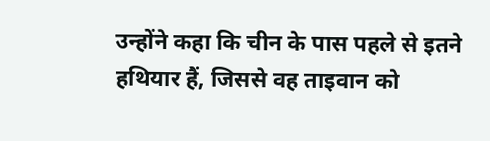उन्होंने कहा कि चीन के पास पहले से इतने हथियार हैं, जिससे वह ताइवान को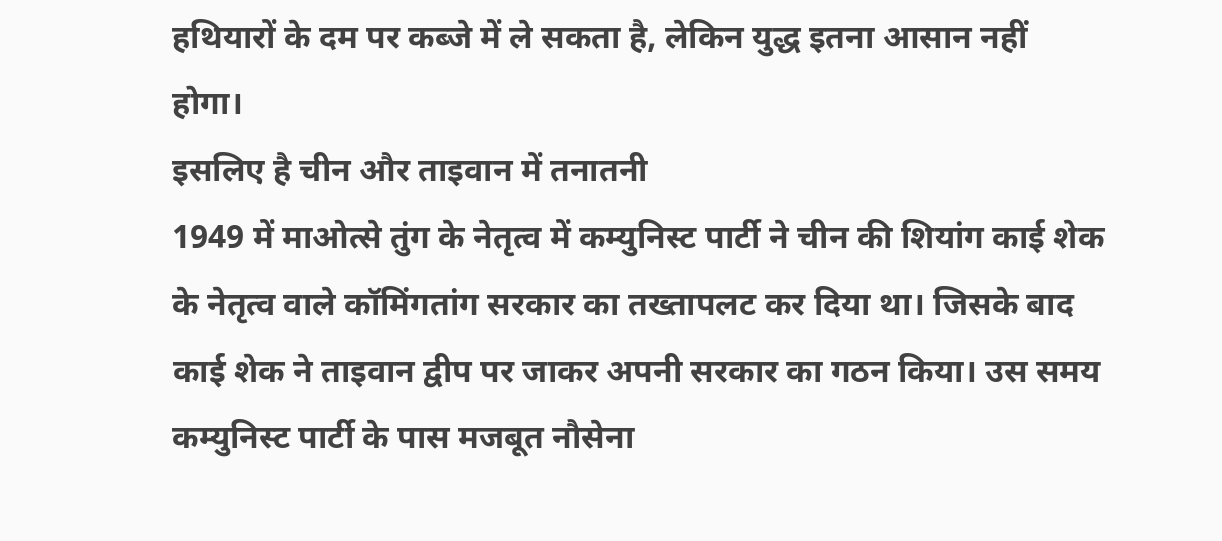हथियारों के दम पर कब्जे में ले सकता है, लेकिन युद्ध इतना आसान नहीं होगा।
इसलिए है चीन और ताइवान में तनातनी
1949 में माओत्से तुंग के नेतृत्व में कम्युनिस्ट पार्टी ने चीन की शियांग काई शेक के नेतृत्व वाले कॉमिंगतांग सरकार का तख्तापलट कर दिया था। जिसके बाद काई शेक ने ताइवान द्वीप पर जाकर अपनी सरकार का गठन किया। उस समय कम्युनिस्ट पार्टी के पास मजबूत नौसेना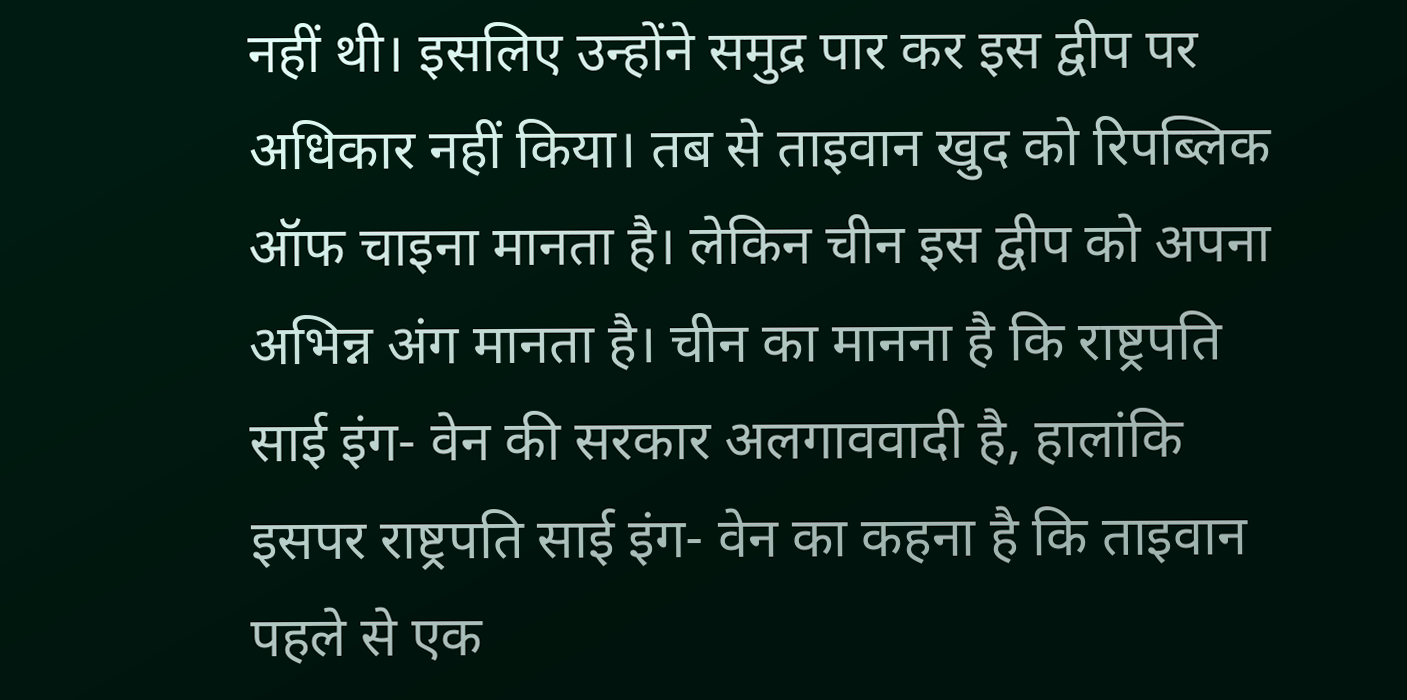नहीं थी। इसलिए उन्होंने समुद्र पार कर इस द्वीप पर अधिकार नहीं किया। तब से ताइवान खुद को रिपब्लिक ऑफ चाइना मानता है। लेकिन चीन इस द्वीप को अपना अभिन्न अंग मानता है। चीन का मानना है कि राष्ट्रपति साई इंग- वेन की सरकार अलगाववादी है, हालांकि इसपर राष्ट्रपति साई इंग- वेन का कहना है कि ताइवान पहले से एक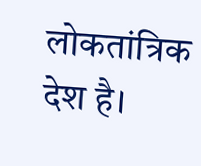लोकतांत्रिक देश है।